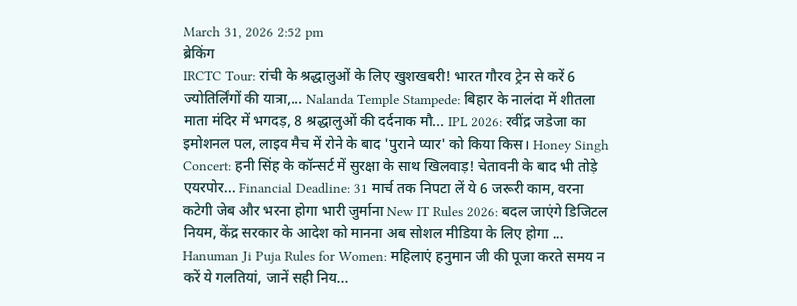March 31, 2026 2:52 pm
ब्रेकिंग
IRCTC Tour: रांची के श्रद्धालुओं के लिए खुशखबरी! भारत गौरव ट्रेन से करें 6 ज्योतिर्लिंगों की यात्रा,... Nalanda Temple Stampede: बिहार के नालंदा में शीतला माता मंदिर में भगदड़, 8 श्रद्धालुओं की दर्दनाक मौ... IPL 2026: रवींद्र जडेजा का इमोशनल पल, लाइव मैच में रोने के बाद 'पुराने प्यार' को किया किस। Honey Singh Concert: हनी सिंह के कॉन्सर्ट में सुरक्षा के साथ खिलवाड़! चेतावनी के बाद भी तोड़े एयरपोर... Financial Deadline: 31 मार्च तक निपटा लें ये 6 जरूरी काम, वरना कटेगी जेब और भरना होगा भारी जुर्माना New IT Rules 2026: बदल जाएंगे डिजिटल नियम, केंद्र सरकार के आदेश को मानना अब सोशल मीडिया के लिए होगा ... Hanuman Ji Puja Rules for Women: महिलाएं हनुमान जी की पूजा करते समय न करें ये गलतियां, जानें सही निय...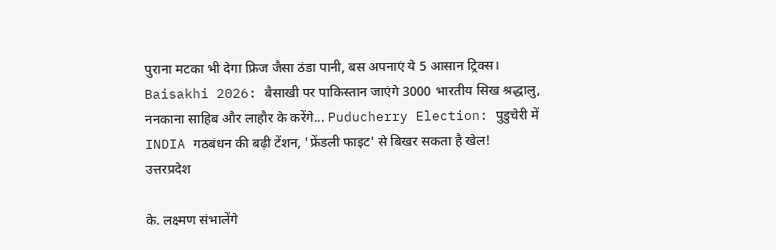पुराना मटका भी देगा फ्रिज जैसा ठंडा पानी, बस अपनाएं ये 5 आसान ट्रिक्स। Baisakhi 2026: बैसाखी पर पाकिस्तान जाएंगे 3000 भारतीय सिख श्रद्धालु, ननकाना साहिब और लाहौर के करेंगे... Puducherry Election: पुडुचेरी में INDIA गठबंधन की बढ़ी टेंशन, 'फ्रेंडली फाइट' से बिखर सकता है खेल!
उत्तरप्रदेश

के. लक्ष्मण संभालेंगे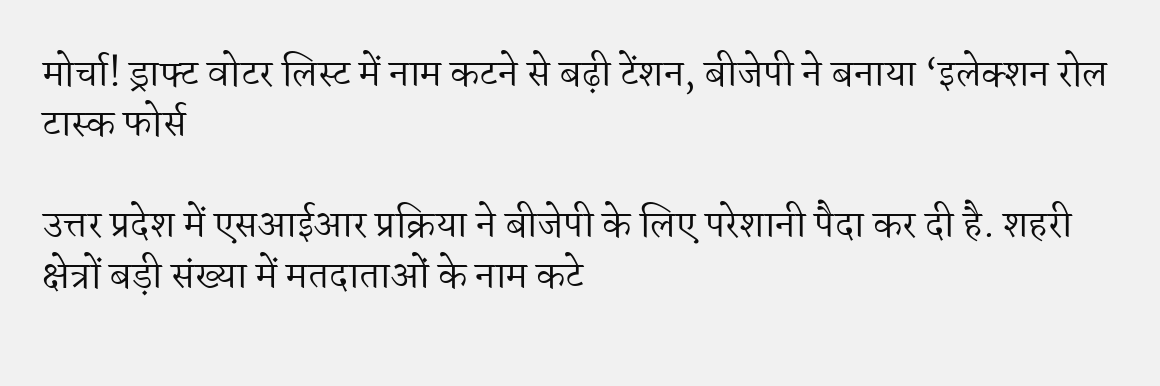मोर्चा! ड्राफ्ट वोटर लिस्ट में नाम कटने से बढ़ी टेंशन, बीजेपी ने बनाया ‘इलेक्शन रोल टास्क फोर्स

उत्तर प्रदेश में एसआईआर प्रक्रिया ने बीजेपी के लिए परेशानी पैदा कर दी है. शहरी क्षेत्रों बड़ी संख्या में मतदाताओं के नाम कटे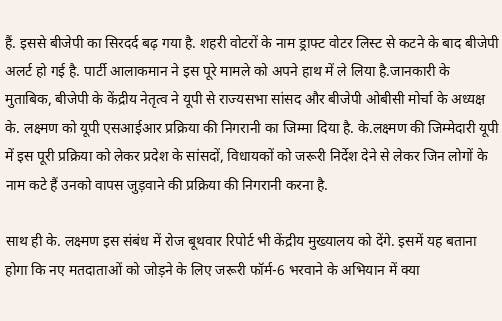हैं. इससे बीजेपी का सिरदर्द बढ़ गया है. शहरी वोटरों के नाम ड्राफ्ट वोटर लिस्ट से कटने के बाद बीजेपी अलर्ट हो गई है. पार्टी आलाकमान ने इस पूरे मामले को अपने हाथ में ले लिया है.जानकारी के मुताबिक, बीजेपी के केंद्रीय नेतृत्व ने यूपी से राज्यसभा सांसद और बीजेपी ओबीसी मोर्चा के अध्यक्ष के. लक्ष्मण को यूपी एसआईआर प्रक्रिया की निगरानी का जिम्मा दिया है. के.लक्ष्मण की जिम्मेदारी यूपी में इस पूरी प्रक्रिया को लेकर प्रदेश के सांसदों, विधायकों को जरूरी निर्देश देने से लेकर जिन लोगों के नाम कटे हैं उनको वापस जुड़वाने की प्रक्रिया की निगरानी करना है.

साथ ही के. लक्ष्मण इस संबंध में रोज बूथवार रिपोर्ट भी केंद्रीय मुख्यालय को देंगे. इसमें यह बताना होगा कि नए मतदाताओं को जोड़ने के लिए जरूरी फॉर्म-6 भरवाने के अभियान में क्या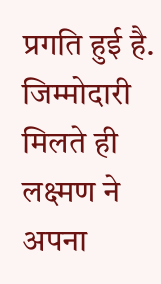प्रगति हुई है. जिम्मोदारी मिलते ही लक्ष्मण ने अपना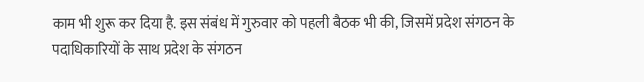काम भी शुरू कर दिया है. इस संबंध में गुरुवार को पहली बैठक भी की, जिसमें प्रदेश संगठन के पदाधिकारियों के साथ प्रदेश के संगठन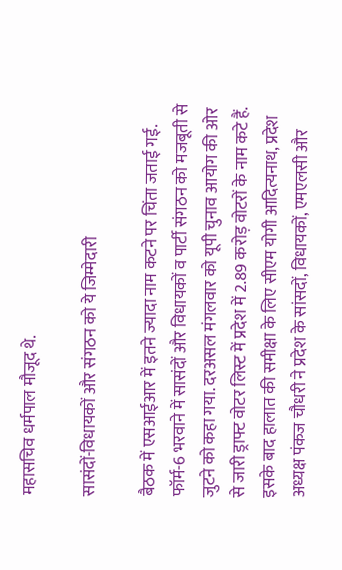महासचिव धर्मपाल मौजूद थे.

सासंदों-विधायकों और संगठन को ये जिम्मेदारी

बैठक में एसआईआर में इतने ज्यादा नाम कटने पर चिंता जताई गई. फॉर्म-6 भरवाने में सासंदों और विधायकों व पार्टी संगठन को मजबूती से जुटने को कहा गया. दरअसल मंगलवार को यूपी चुनाव आयोग की ओर से जारी ड्राफ्ट वोटर लिस्ट में प्रदेश में 2.89 करोड़ वोटरों के नाम कटे हैं. इसके बाद हालात की समीक्षा के लिए सीएम योगी आदित्यनाथ, प्रदेश अध्यक्ष पंकज चौधरी ने प्रदेश के सांसदों, विधायकों, एमएलसी और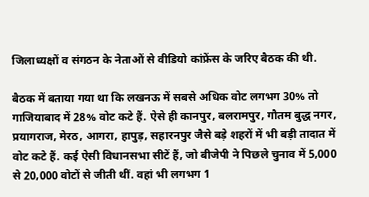जिलाध्यक्षों व संगठन के नेताओं से वीडियो कांफ्रेंस के जरिए बैठक की थी.

बैठक में बताया गया था कि लखनऊ में सबसे अधिक वोट लगभग 30% तो गाजियाबाद में 28% वोट कटे हैं. ऐसे ही कानपुर, बलरामपुर, गौतम बुद्ध नगर, प्रयागराज, मेरठ, आगरा, हापुड़, सहारनपुर जैसे बड़े शहरों में भी बड़ी तादात में वोट कटे हैं. कई ऐसी विधानसभा सीटें हैं, जो बीजेपी ने पिछले चुनाव में 5,000 से 20,000 वोटों से जीती थीं. वहां भी लगभग 1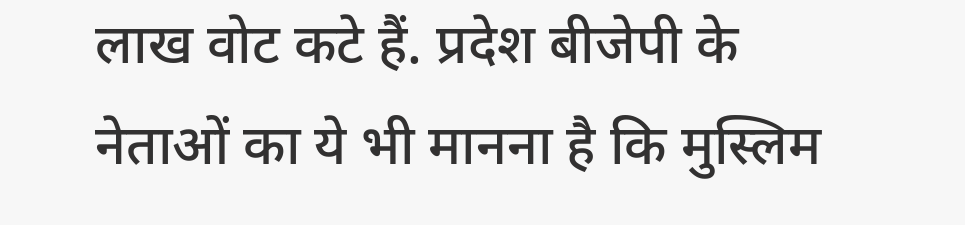लाख वोट कटे हैं. प्रदेश बीजेपी के नेताओं का ये भी मानना है कि मुस्लिम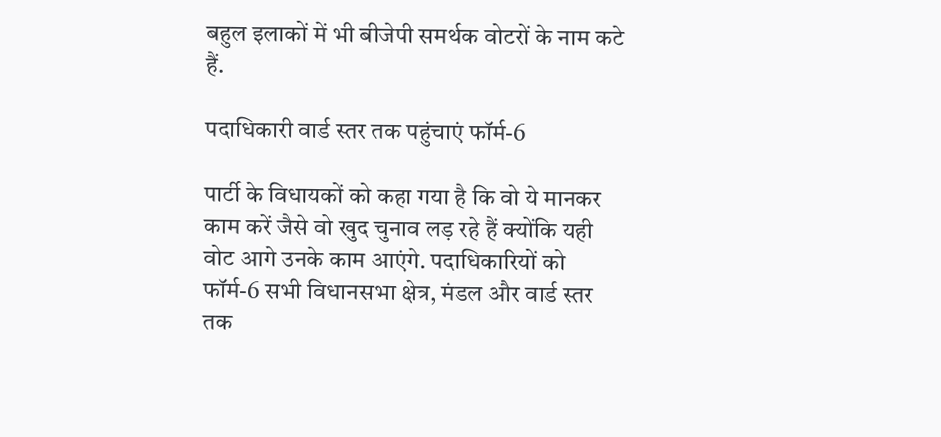बहुल इलाकों में भी बीजेपी समर्थक वोटरों के नाम कटे हैं.

पदाधिकारी वार्ड स्तर तक पहुंचाएं फॉर्म-6

पार्टी के विधायकों को कहा गया है कि वो ये मानकर काम करें जैसे वो खुद चुनाव लड़ रहे हैं क्योंकि यही वोट आगे उनके काम आएंगे. पदाधिकारियों को फॉर्म-6 सभी विधानसभा क्षेत्र, मंडल और वार्ड स्तर तक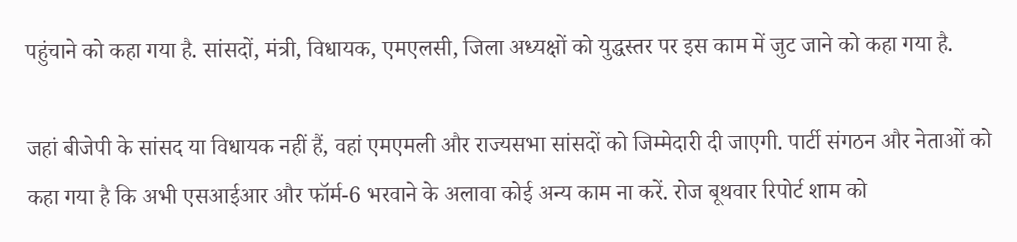पहुंचाने को कहा गया है. सांसदों, मंत्री, विधायक, एमएलसी, जिला अध्यक्षों को युद्धस्तर पर इस काम में जुट जाने को कहा गया है.

जहां बीजेपी के सांसद या विधायक नहीं हैं, वहां एमएमली और राज्यसभा सांसदों को जिम्मेदारी दी जाएगी. पार्टी संगठन और नेताओं को कहा गया है कि अभी एसआईआर और फॉर्म-6 भरवाने के अलावा कोई अन्य काम ना करें. रोज बूथवार रिपोर्ट शाम को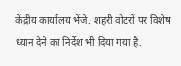केंद्रीय कार्यालय भेंजे. शहरी वोटरों पर विशेष ध्यान देने का निर्देश भी दिया गया है.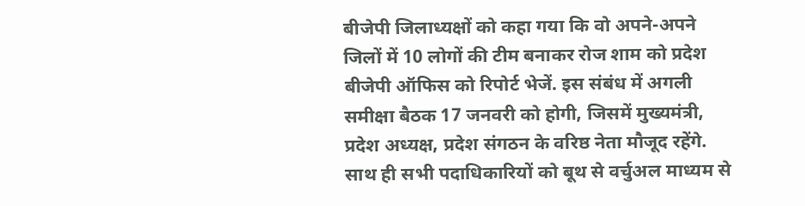बीजेपी जिलाध्यक्षों को कहा गया कि वो अपने-अपने जिलों में 10 लोगों की टीम बनाकर रोज शाम को प्रदेश बीजेपी ऑफिस को रिपोर्ट भेजें. इस संबंध में अगली समीक्षा बैठक 17 जनवरी को होगी, जिसमें मुख्यमंत्री, प्रदेश अध्यक्ष, प्रदेश संगठन के वरिष्ठ नेता मौजूद रहेंगे. साथ ही सभी पदाधिकारियों को बूथ से वर्चुअल माध्यम से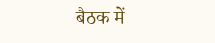बैठक में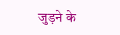जुड़ने के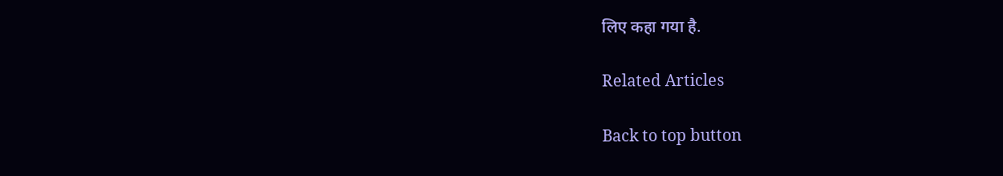लिए कहा गया है.

Related Articles

Back to top button